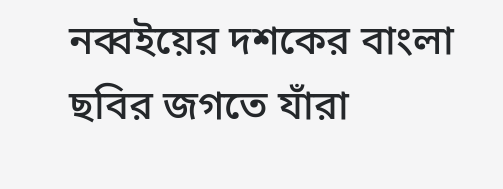নব্বইয়ের দশকের বাংলা ছবির জগতে যাঁরা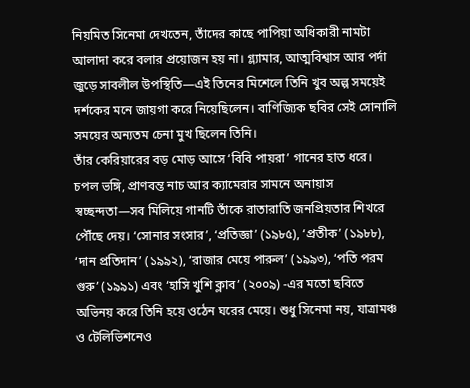নিয়মিত সিনেমা দেখতেন, তাঁদের কাছে পাপিয়া অধিকারী নামটা আলাদা করে বলার প্রয়োজন হয় না। গ্ল্যামার, আত্মবিশ্বাস আর পর্দা জুড়ে সাবলীল উপস্থিতি—এই তিনের মিশেলে তিনি খুব অল্প সময়েই দর্শকের মনে জায়গা করে নিয়েছিলেন। বাণিজ্যিক ছবির সেই সোনালি সময়ের অন্যতম চেনা মুখ ছিলেন তিনি।
তাঁর কেরিয়ারের বড় মোড় আসে ‘বিবি পায়রা’ গানের হাত ধরে। চপল ভঙ্গি, প্রাণবন্ত নাচ আর ক্যামেরার সামনে অনায়াস স্বচ্ছন্দতা—সব মিলিয়ে গানটি তাঁকে রাতারাতি জনপ্রিয়তার শিখরে পৌঁছে দেয়। ‘সোনার সংসার’, ‘প্রতিজ্ঞা’ (১৯৮৫), ‘প্রতীক’ (১৯৮৮), ‘দান প্রতিদান’ (১৯৯২), ‘রাজার মেয়ে পারুল’ (১৯৯৩), ‘পতি পরম গুরু’ (১৯৯১) এবং ‘হাসি খুশি ক্লাব’ (২০০৯) -এর মতো ছবিতে অভিনয় করে তিনি হয়ে ওঠেন ঘরের মেয়ে। শুধু সিনেমা নয়, যাত্রামঞ্চ ও টেলিভিশনেও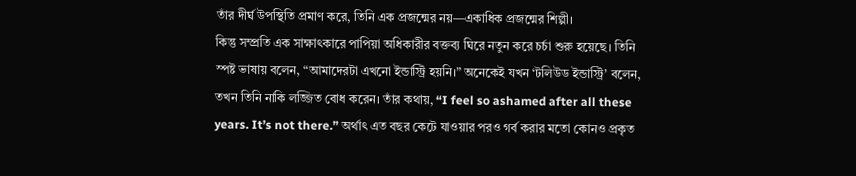তাঁর দীর্ঘ উপস্থিতি প্রমাণ করে, তিনি এক প্রজন্মের নয়—একাধিক প্রজন্মের শিল্পী।
কিন্তু সম্প্রতি এক সাক্ষাৎকারে পাপিয়া অধিকারীর বক্তব্য ঘিরে নতুন করে চর্চা শুরু হয়েছে। তিনি স্পষ্ট ভাষায় বলেন, “আমাদেরটা এখনো ইন্ডাস্ট্রি হয়নি।” অনেকেই যখন ‘টলিউড ইন্ডাস্ট্রি’ বলেন, তখন তিনি নাকি লজ্জিত বোধ করেন। তাঁর কথায়, “I feel so ashamed after all these years. It’s not there.” অর্থাৎ এত বছর কেটে যাওয়ার পরও গর্ব করার মতো কোনও প্রকৃত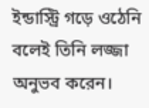ইন্ডাস্ট্রি গড়ে ওঠেনি বলেই তিনি লজ্জা অনুভব করেন।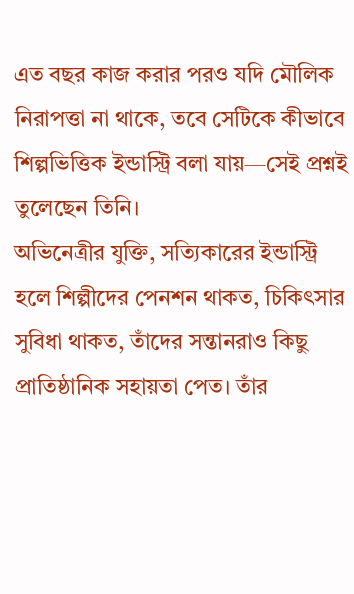এত বছর কাজ করার পরও যদি মৌলিক নিরাপত্তা না থাকে, তবে সেটিকে কীভাবে শিল্পভিত্তিক ইন্ডাস্ট্রি বলা যায়—সেই প্রশ্নই তুলেছেন তিনি।
অভিনেত্রীর যুক্তি, সত্যিকারের ইন্ডাস্ট্রি হলে শিল্পীদের পেনশন থাকত, চিকিৎসার সুবিধা থাকত, তাঁদের সন্তানরাও কিছু প্রাতিষ্ঠানিক সহায়তা পেত। তাঁর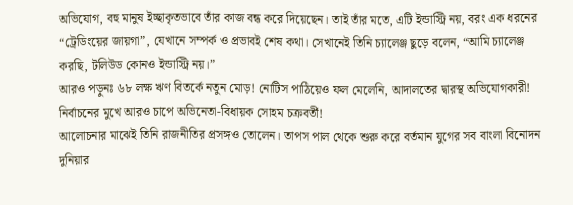অভিযোগ, বহু মানুষ ইচ্ছাকৃতভাবে তাঁর কাজ বন্ধ করে দিয়েছেন। তাই তাঁর মতে, এটি ইন্ডাস্ট্রি নয়, বরং এক ধরনের “ট্রেডিংয়ের জায়গা”, যেখানে সম্পর্ক ও প্রভাবই শেষ কথা। সেখানেই তিনি চ্যালেঞ্জ ছুড়ে বলেন, “আমি চ্যালেঞ্জ করছি, টলিউড কোনও ইন্ডাস্ট্রি নয়।”
আরও পড়ুনঃ ৬৮ লক্ষ ঋণ বিতর্কে নতুন মোড়! নোটিস পাঠিয়েও ফল মেলেনি, আদালতের দ্বারস্থ অভিযোগকারী! নির্বাচনের মুখে আরও চাপে অভিনেতা-বিধায়ক সোহম চক্রবর্তী!
আলোচনার মাঝেই তিনি রাজনীতির প্রসঙ্গও তোলেন। তাপস পাল থেকে শুরু করে বর্তমান যুগের সব বাংলা বিনোদন দুনিয়ার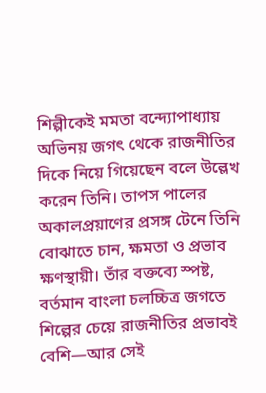শিল্পীকেই মমতা বন্দ্যোপাধ্যায় অভিনয় জগৎ থেকে রাজনীতির দিকে নিয়ে গিয়েছেন বলে উল্লেখ করেন তিনি। তাপস পালের অকালপ্রয়াণের প্রসঙ্গ টেনে তিনি বোঝাতে চান, ক্ষমতা ও প্রভাব ক্ষণস্থায়ী। তাঁর বক্তব্যে স্পষ্ট, বর্তমান বাংলা চলচ্চিত্র জগতে শিল্পের চেয়ে রাজনীতির প্রভাবই বেশি—আর সেই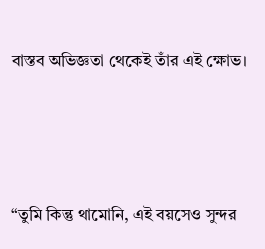বাস্তব অভিজ্ঞতা থেকেই তাঁর এই ক্ষোভ।






“তুমি কিন্তু থামোনি, এই বয়সেও সুন্দর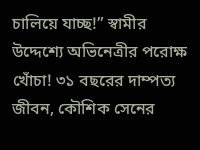চালিয়ে যাচ্ছ!” স্বামীর উদ্দেশ্যে অভিনেত্রীর পরোক্ষ খোঁচা! ৩১ বছরের দাম্পত্য জীবন, কৌশিক সেনের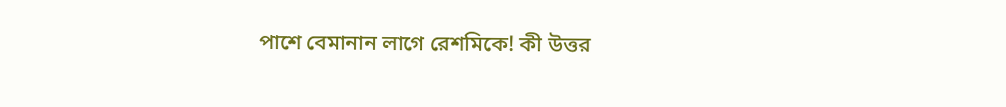পাশে বেমানান লাগে রেশমিকে! কী উত্তর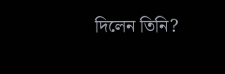দিলেন তিনি?